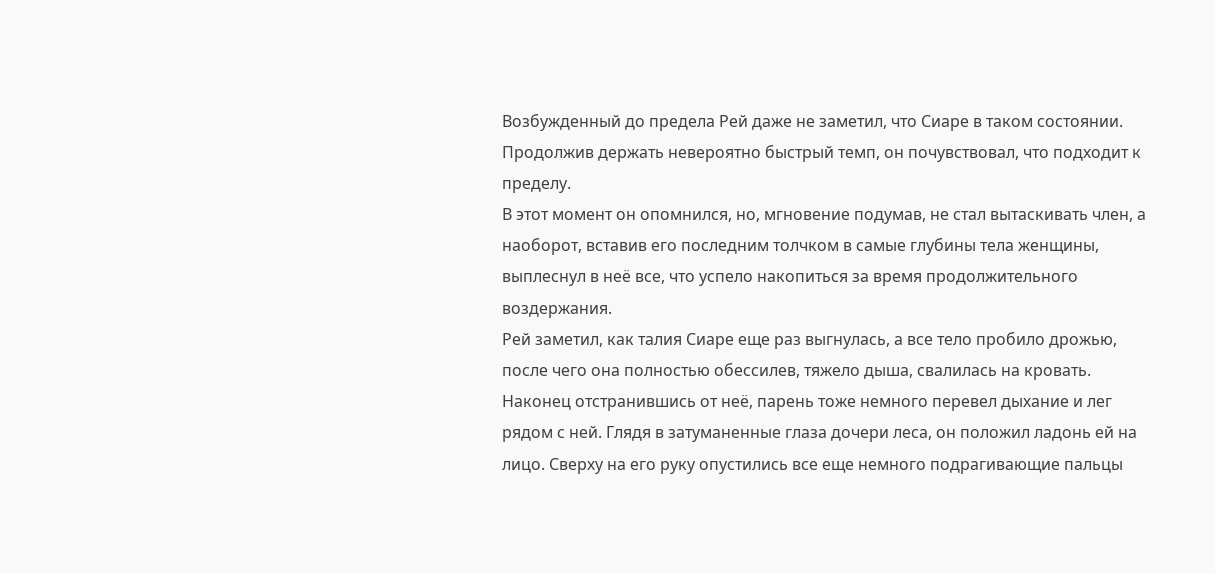Возбужденный до предела Рей даже не заметил, что Сиаре в таком состоянии. Продолжив держать невероятно быстрый темп, он почувствовал, что подходит к пределу.
В этот момент он опомнился, но, мгновение подумав, не стал вытаскивать член, а наоборот, вставив его последним толчком в самые глубины тела женщины, выплеснул в неё все, что успело накопиться за время продолжительного воздержания.
Рей заметил, как талия Сиаре еще раз выгнулась, а все тело пробило дрожью, после чего она полностью обессилев, тяжело дыша, свалилась на кровать.
Наконец отстранившись от неё, парень тоже немного перевел дыхание и лег рядом с ней. Глядя в затуманенные глаза дочери леса, он положил ладонь ей на лицо. Сверху на его руку опустились все еще немного подрагивающие пальцы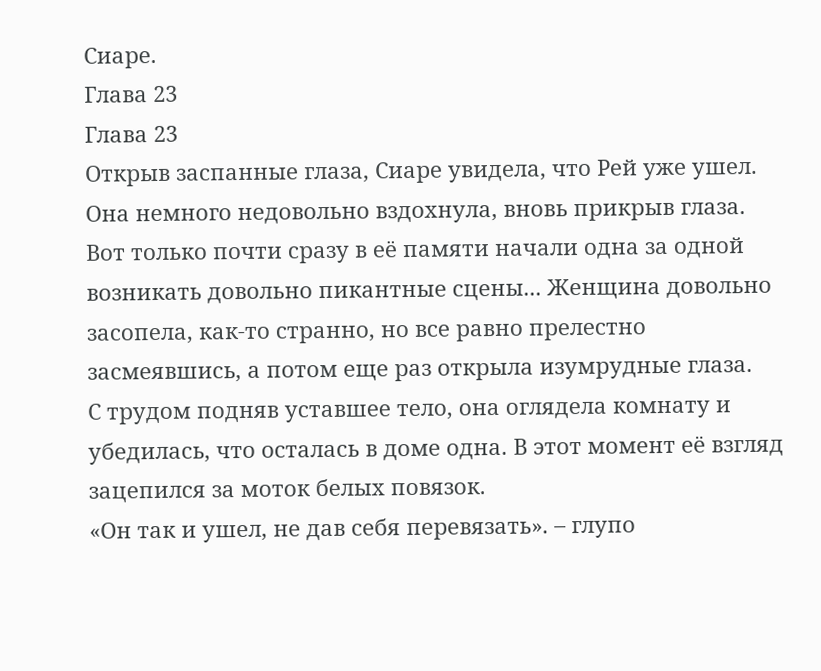Сиаре.
Глава 23
Глава 23
Открыв заспанные глаза, Сиаре увидела, что Рей уже ушел. Она немного недовольно вздохнула, вновь прикрыв глаза. Вот только почти сразу в её памяти начали одна за одной возникать довольно пикантные сцены... Женщина довольно засопела, как-то странно, но все равно прелестно засмеявшись, а потом еще раз открыла изумрудные глаза.
С трудом подняв уставшее тело, она оглядела комнату и убедилась, что осталась в доме одна. В этот момент её взгляд зацепился за моток белых повязок.
«Он так и ушел, не дав себя перевязать». – глупо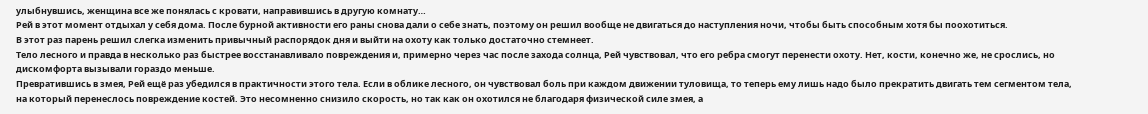улыбнувшись, женщина все же понялась с кровати, направившись в другую комнату…
Рей в этот момент отдыхал у себя дома. После бурной активности его раны снова дали о себе знать, поэтому он решил вообще не двигаться до наступления ночи, чтобы быть способным хотя бы поохотиться.
В этот раз парень решил слегка изменить привычный распорядок дня и выйти на охоту как только достаточно стемнеет.
Тело лесного и правда в несколько раз быстрее восстанавливало повреждения и, примерно через час после захода солнца, Рей чувствовал, что его ребра смогут перенести охоту. Нет, кости, конечно же, не срослись, но дискомфорта вызывали гораздо меньше.
Превратившись в змея, Рей ещё раз убедился в практичности этого тела. Если в облике лесного, он чувствовал боль при каждом движении туловища, то теперь ему лишь надо было прекратить двигать тем сегментом тела, на который перенеслось повреждение костей. Это несомненно снизило скорость, но так как он охотился не благодаря физической силе змея, а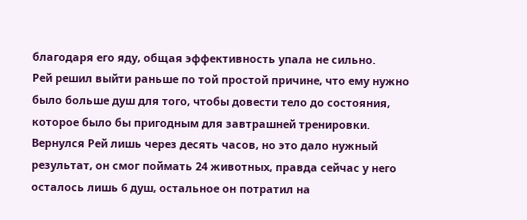благодаря его яду, общая эффективность упала не сильно.
Рей решил выйти раньше по той простой причине, что ему нужно было больше душ для того, чтобы довести тело до состояния, которое было бы пригодным для завтрашней тренировки.
Вернулся Рей лишь через десять часов, но это дало нужный результат, он смог поймать 24 животных, правда сейчас у него осталось лишь 6 душ, остальное он потратил на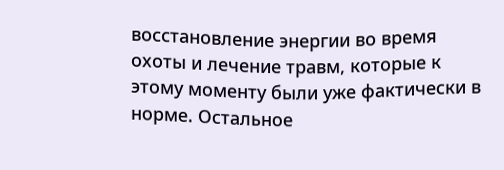восстановление энергии во время охоты и лечение травм, которые к этому моменту были уже фактически в норме. Остальное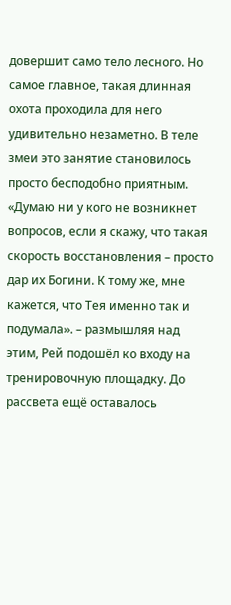довершит само тело лесного. Но самое главное, такая длинная охота проходила для него удивительно незаметно. В теле змеи это занятие становилось просто бесподобно приятным.
«Думаю ни у кого не возникнет вопросов, если я скажу, что такая скорость восстановления – просто дар их Богини. К тому же, мне кажется, что Тея именно так и подумала». – размышляя над этим, Рей подошёл ко входу на тренировочную площадку. До рассвета ещё оставалось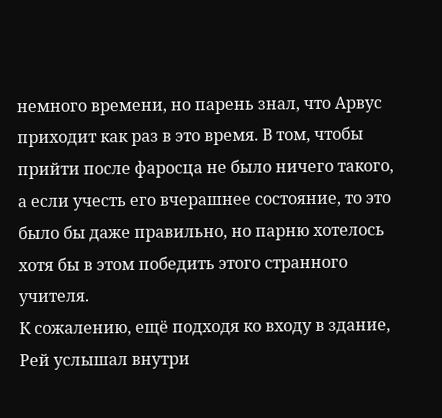немного времени, но парень знал, что Арвус приходит как раз в это время. В том, чтобы прийти после фаросца не было ничего такого, а если учесть его вчерашнее состояние, то это было бы даже правильно, но парню хотелось хотя бы в этом победить этого странного учителя.
К сожалению, ещё подходя ко входу в здание, Рей услышал внутри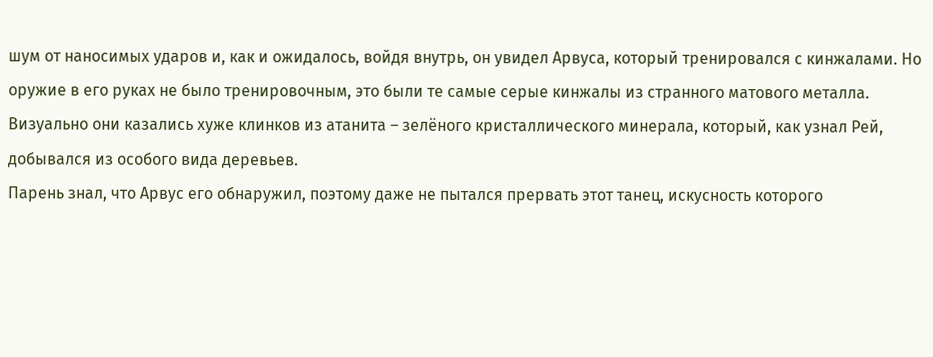шум от наносимых ударов и, как и ожидалось, войдя внутрь, он увидел Арвуса, который тренировался с кинжалами. Но оружие в его руках не было тренировочным, это были те самые серые кинжалы из странного матового металла. Визуально они казались хуже клинков из атанита – зелёного кристаллического минерала, который, как узнал Рей, добывался из особого вида деревьев.
Парень знал, что Арвус его обнаружил, поэтому даже не пытался прервать этот танец, искусность которого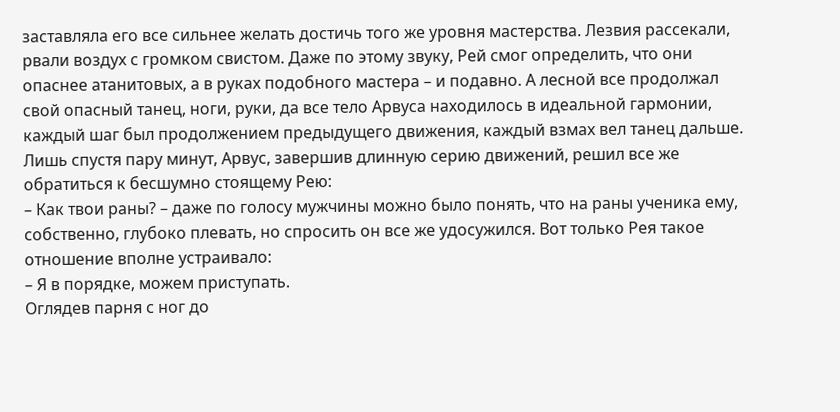заставляла его все сильнее желать достичь того же уровня мастерства. Лезвия рассекали, рвали воздух с громком свистом. Даже по этому звуку, Рей смог определить, что они опаснее атанитовых, а в руках подобного мастера – и подавно. А лесной все продолжал свой опасный танец, ноги, руки, да все тело Арвуса находилось в идеальной гармонии, каждый шаг был продолжением предыдущего движения, каждый взмах вел танец дальше.
Лишь спустя пару минут, Арвус, завершив длинную серию движений, решил все же обратиться к бесшумно стоящему Рею:
– Как твои раны? – даже по голосу мужчины можно было понять, что на раны ученика ему, собственно, глубоко плевать, но спросить он все же удосужился. Вот только Рея такое отношение вполне устраивало:
– Я в порядке, можем приступать.
Оглядев парня с ног до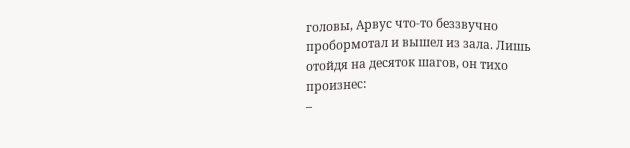головы, Арвус что-то беззвучно пробормотал и вышел из зала. Лишь отойдя на десяток шагов, он тихо произнес:
–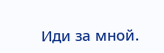Иди за мной.